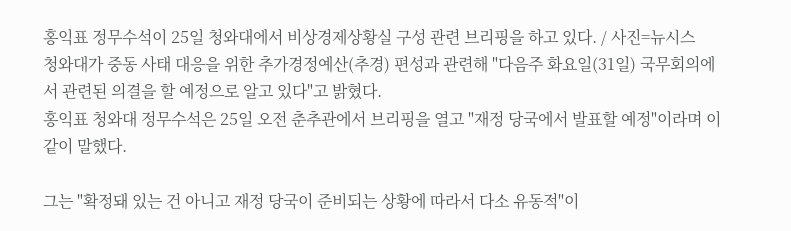홍익표 정무수석이 25일 청와대에서 비상경제상황실 구성 관련 브리핑을 하고 있다. / 사진=뉴시스
청와대가 중동 사태 대응을 위한 추가경정예산(추경) 편성과 관련해 "다음주 화요일(31일) 국무회의에서 관련된 의결을 할 예정으로 알고 있다"고 밝혔다.
홍익표 청와대 정무수석은 25일 오전 춘추관에서 브리핑을 열고 "재정 당국에서 발표할 예정"이라며 이같이 말했다.

그는 "확정돼 있는 건 아니고 재정 당국이 준비되는 상황에 따라서 다소 유동적"이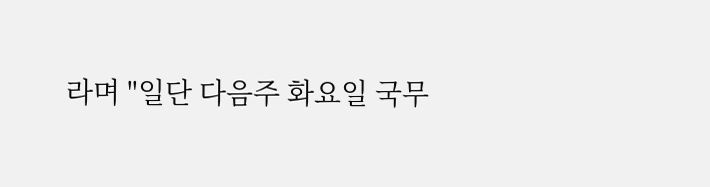라며 "일단 다음주 화요일 국무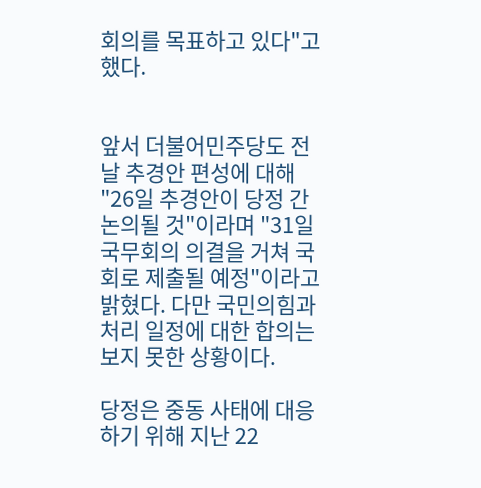회의를 목표하고 있다"고 했다.


앞서 더불어민주당도 전날 추경안 편성에 대해 "26일 추경안이 당정 간 논의될 것"이라며 "31일 국무회의 의결을 거쳐 국회로 제출될 예정"이라고 밝혔다. 다만 국민의힘과 처리 일정에 대한 합의는 보지 못한 상황이다.

당정은 중동 사태에 대응하기 위해 지난 22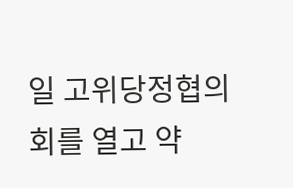일 고위당정협의회를 열고 약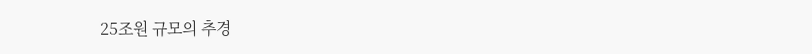25조원 규모의 추경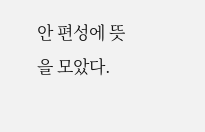안 편성에 뜻을 모았다.